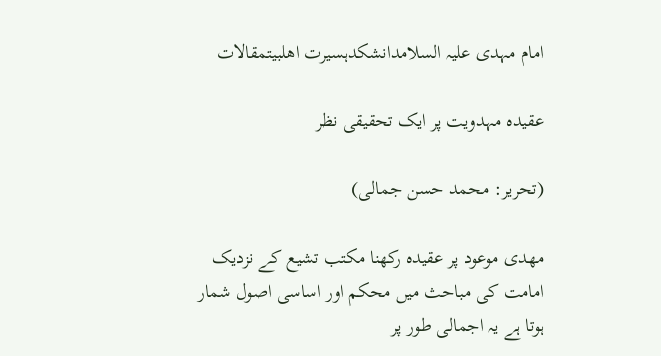امام مہدی علیہ السلامدانشکدہسیرت اھلبیتمقالات

عقیدہ مہدویت پر ایک تحقیقی نظر

(تحریر: محمد حسن جمالی)

مھدی موعود پر عقیدہ رکھنا مکتب تشیع کے نزدیک امامت کی مباحث میں محکم اور اساسی اصول شمار ہوتا ہے یہ اجمالی طور پر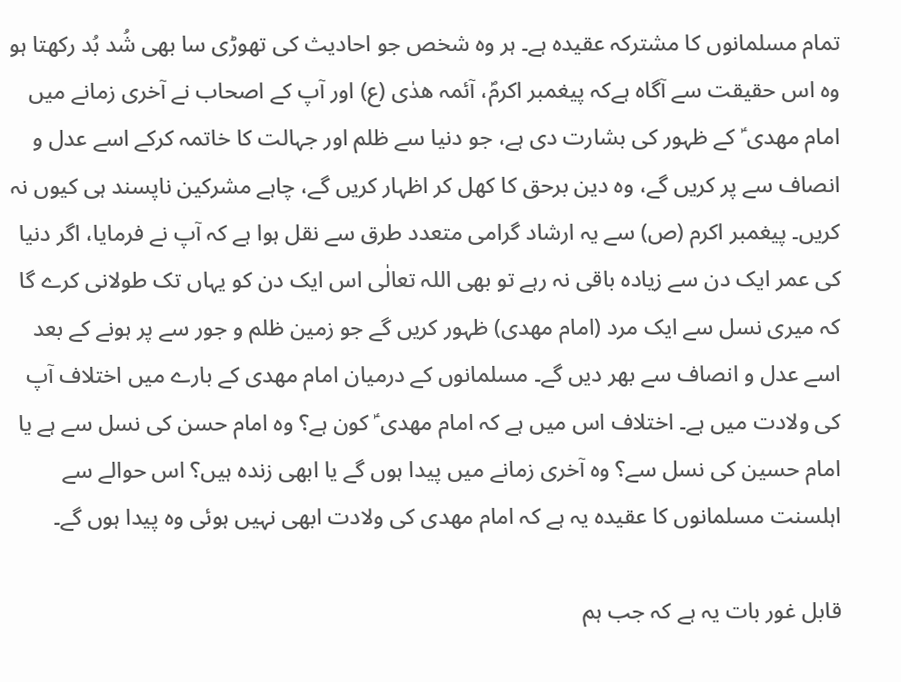تمام مسلمانوں کا مشترکہ عقیدہ ہے۔ ہر وہ شخص جو احادیث کی تھوڑی سا بھی شُد بُد رکھتا ہو وہ اس حقیقت سے آگاہ ہےکہ پیغمبر اکرمؐ، آئمہ ھدٰی (ع) اور آپ کے اصحاب نے آخری زمانے میں امام مھدی ؑ کے ظہور کی بشارت دی ہے، جو دنیا سے ظلم اور جہالت کا خاتمہ کرکے اسے عدل و انصاف سے پر کریں گے، وہ دین برحق کا کھل کر اظہار کریں گے، چاہے مشرکین ناپسند ہی کیوں نہ کریں۔ پیغمبر اکرم (ص) سے یہ ارشاد گرامی متعدد طرق سے نقل ہوا ہے کہ آپ نے فرمایا، اگر دنیا کی عمر ایک دن سے زیادہ باقی نہ رہے تو بھی اللہ تعالٰی اس ایک دن کو یہاں تک طولانی کرے گا کہ میری نسل سے ایک مرد (امام مھدی) ظہور کریں گے جو زمین ظلم و جور سے پر ہونے کے بعد اسے عدل و انصاف سے بھر دیں گے۔ مسلمانوں کے درمیان امام مھدی کے بارے میں اختلاف آپ کی ولادت میں ہے۔ اختلاف اس میں ہے کہ امام مھدی ؑ کون ہے؟ وہ امام حسن کی نسل سے ہے یا امام حسین کی نسل سے؟ وہ آخری زمانے میں پیدا ہوں گے یا ابھی زندہ ہیں؟ اس حوالے سے اہلسنت مسلمانوں کا عقیدہ یہ ہے کہ امام مھدی کی ولادت ابھی نہیں ہوئی وہ پیدا ہوں گے۔

قابل غور بات یہ ہے کہ جب ہم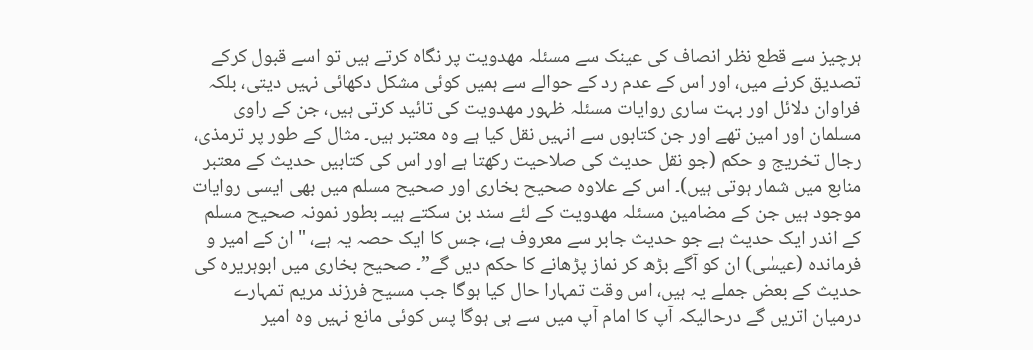ہرچیز سے قطع نظر انصاف کی عینک سے مسئلہ مھدویت پر نگاہ کرتے ہیں تو اسے قبول کرکے تصدیق کرنے میں، اور اس کے عدم رد کے حوالے سے ہمیں کوئی مشکل دکھائی نہیں دیتی، بلکہ فراوان دلائل اور بہت ساری روایات مسئلہ ظہور مھدویت کی تائید کرتی ہیں، جن کے راوی مسلمان اور امین تھے اور جن کتابوں سے انہیں نقل کیا ہے وہ معتبر ہیں۔ مثال کے طور پر ترمذی، رجال تخریج و حکم (جو نقل حدیث کی صلاحیت رکھتا ہے اور اس کی کتابیں حدیث کے معتبر منابع میں شمار ہوتی ہیں)۔ اس کے علاوہ صحیح بخاری اور صحیح مسلم میں بھی ایسی روایات موجود ہیں جن کے مضامین مسئلہ مھدویت کے لئے سند بن سکتے ہیںـ بطور نمونہ صحیح مسلم کے اندر ایک حدیث ہے جو حدیث جابر سے معروف ہے، جس کا ایک حصہ یہ ہے، "ان کے امیر و فرماندہ (عیسٰی) ان کو آگے بڑھ کر نماز پڑھانے کا حکم دیں گے”۔ صحیح بخاری میں ابوہریرہ کی حدیث کے بعض جملے یہ ہیں، اس وقت تمہارا حال کیا ہوگا جب مسیح فرزند مریم تمہارے درمیان اتریں گے درحالیکہ آپ کا امام آپ میں سے ہی ہوگا پس کوئی مانع نہیں وہ امیر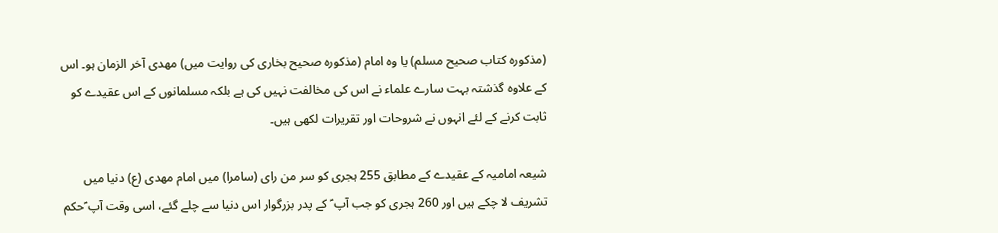(مذکورہ کتاب صحیح مسلم) یا وہ امام (مذکورہ صحیح بخاری کی روایت میں) مھدی آخر الزمان ہو۔ اس کے علاوہ گذشتہ بہت سارے علماء نے اس کی مخالفت نہیں کی ہے بلکہ مسلمانوں کے اس عقیدے کو ثابت کرنے کے لئے انہوں نے شروحات اور تقریرات لکھی ہیں۔

شیعہ امامیہ کے عقیدے کے مطابق 255 ہجری کو سر من رای (سامرا) میں امام مھدی (ع) دنیا میں تشریف لا چکے ہیں اور 260 ہجری کو جب آپ ؑ کے پدر بزرگوار اس دنیا سے چلے گئے، اسی وقت آپ ؑحکم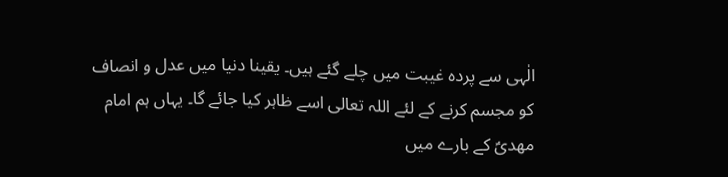الٰہی سے پردہ غیبت میں چلے گئے ہیں۔ یقینا دنیا میں عدل و انصاف کو مجسم کرنے کے لئے اللہ تعالی اسے ظاہر کیا جائے گا۔ یہاں ہم امام مھدیؑ کے بارے میں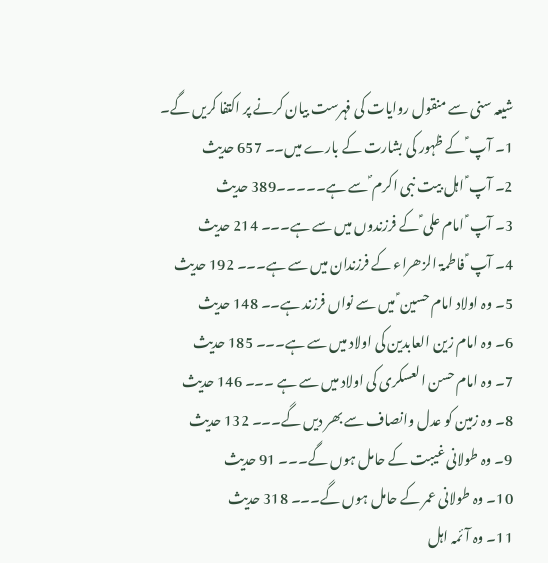شیعہ سنی سے منقول روایات کی فہرست بیان کرنے پر اکتفا کریں گے۔
1۔ آپ ؑ کے ظہور کی بشارت کے بارے میں۔۔ 657 حدیث
2۔ آپ ؑ اہل بیت نبی اکرم ؐ سے ہے۔۔۔۔۔389 حدیث
3۔ آپ ؑ امام علی ؑ کے فرزندوں میں سے ہے۔۔۔ 214 حدیث
4۔ آپ ؑ فاطمۃ الزھراء کے فرزندان میں سے ہے۔۔۔ 192 حدیث
5۔ وہ اولاد امام حسین ؑ میں سے نواں فرزند ہے۔۔ 148 حدیث
6۔ وہ امام زین العابدین کی اولاد میں سے ہے۔۔۔ 185 حدیث
7۔ وہ امام حسن العسکری کی اولاد میں سے ہے ۔۔۔ 146 حدیث
8۔ وہ زمین کو عدل وانصاف سے بھر دیں گے۔۔۔ 132 حدیث
9۔ وہ طولانی غیبت کے حامل ہوں گے۔۔۔ 91 حدیث
10۔ وہ طولانی عمر کے حامل ہوں گے۔۔۔ 318 حدیث
11۔ وہ آئمہ اہل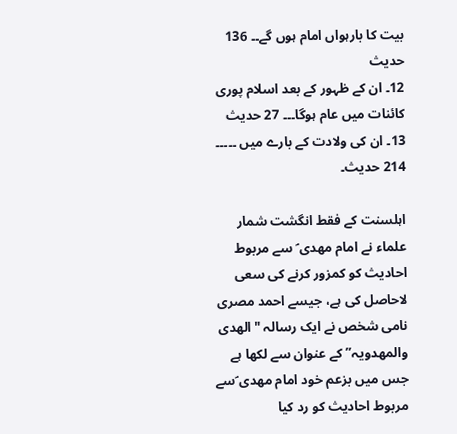بیت کا بارہواں امام ہوں گے۔۔ 136 حدیث
12۔ ان کے ظہور کے بعد اسلام پوری کائنات میں عام ہوگا۔۔۔ 27 حدیث
13۔ ان کی ولادت کے بارے میں ۔۔۔۔۔ 214 حدیث۔

اہلسنت کے فقط انگشت شمار علماء نے امام مھدی ؑ سے مربوط احادیث کو کمزور کرنے کی سعی لاحاصل کی ہے، جیسے احمد مصری نامی شخص نے ایک رسالہ "الھدی والمھدویہ” کے عنوان سے لکھا ہے جس میں بزعم خود امام مھدی ؑسے مربوط احادیث کو رد کیا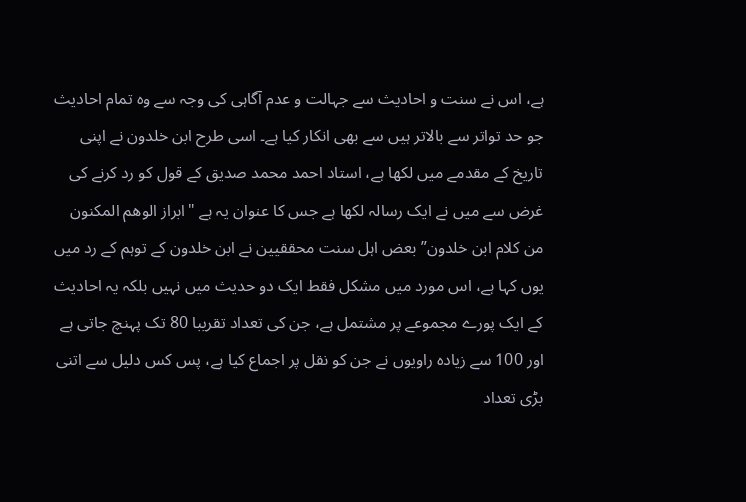ہے، اس نے سنت و احادیث سے جہالت و عدم آگاہی کی وجہ سے وہ تمام احادیث جو حد تواتر سے بالاتر ہیں سے بھی انکار کیا ہے۔ اسی طرح ابن خلدون نے اپنی تاریخ کے مقدمے میں لکھا ہے، استاد احمد محمد صدیق کے قول کو رد کرنے کی غرض سے میں نے ایک رسالہ لکھا ہے جس کا عنوان یہ ہے "ابراز الوھم المکنون من کلام ابن خلدون” بعض اہل سنت محققیین نے ابن خلدون کے توہم کے رد میں یوں کہا ہے، اس مورد میں مشکل فقط ایک دو حدیث میں نہیں بلکہ یہ احادیث کے ایک پورے مجموعے پر مشتمل ہے، جن کی تعداد تقریبا 80 تک پہنچ جاتی ہے اور 100 سے زیادہ راویوں نے جن کو نقل پر اجماع کیا ہے، پس کس دلیل سے اتنی بڑی تعداد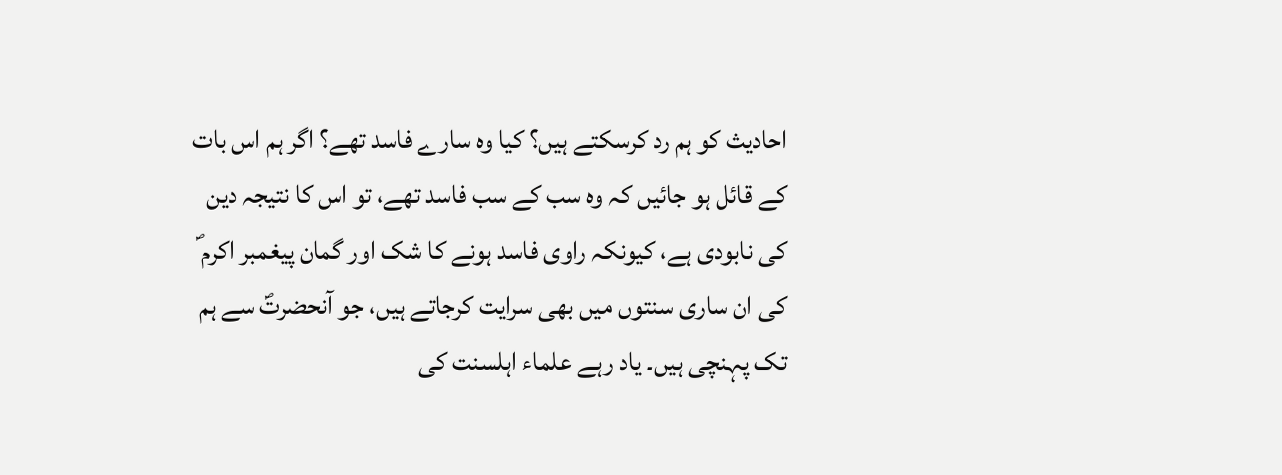احادیث کو ہم رد کرسکتے ہیں؟ کیا وہ سارے فاسد تھے؟ اگر ہم اس بات کے قائل ہو جائیں کہ وہ سب کے سب فاسد تھے، تو اس کا نتیجہ دین کی نابودی ہے، کیونکہ راوی فاسد ہونے کا شک اور گمان پیغمبر اکرم ؐ کی ان ساری سنتوں میں بھی سرایت کرجاتے ہیں، جو آنحضرتؐ سے ہم تک پہنچی ہیں۔ یاد رہے علماء اہلسنت کی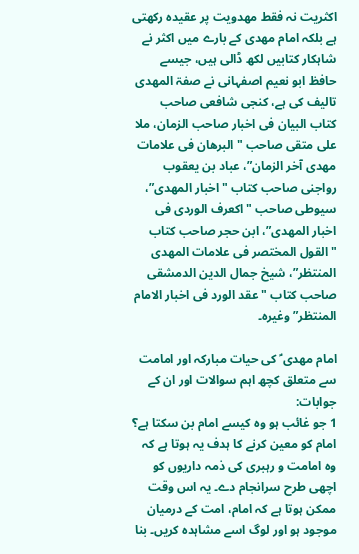اکثریت نہ فقط مھدویت پر عقیدہ رکھتی ہے بلکہ امام مھدی کے بارے میں اکثر نے شاہکار کتابیں لکھ ڈالی ہیں، جیسے حافظ ابو نعیم اصفہانی نے صفۃ المھدی تالیف کی ہے، کنجی شافعی صاحب کتاب البیان فی اخبار صاحب الزمان، ملا علی متقی صاحب "البرھان فی علامات مھدی آخر الزمان”، عباد بن یعقوب رواجنی صاحب کتاب "اخبار المھدی”، سیوطی صاحب "اکعرف الوردی فی اخبار المھدی”، ابن حجر صاحب کتاب "القول المختصر فی علامات المھدی المنتظر”، شیخ جمال الدین الدمشقی صاحب کتاب "عقد الورد فی اخبار الامام المنتظر” وغیرہ۔

امام مھدی ؑ کی حیات مبارکہ اور امامت سے متعلق کچھ اہم سوالات اور ان کے جوابات:
1 جو غائب ہو وہ کیسے امام بن سکتا ہے؟ امام کو معین کرنے کا ہدف یہ ہوتا ہے کہ وہ امامت و رہبری کی ذمہ داریوں کو اچھی طرح سرانجام دے۔ یہ اس وقت ممکن ہوتا ہے کہ امام، امت کے درمیان موجود ہو اور لوگ اسے مشاہدہ کریں۔ بنا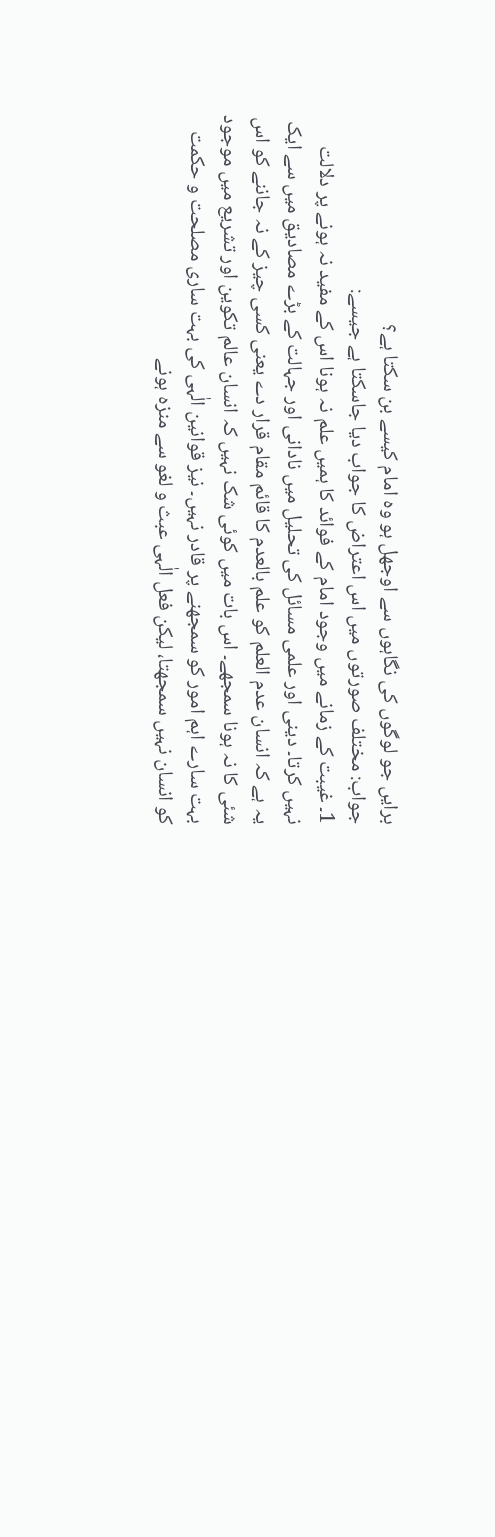برایں جو لوگوں کی نگاہوں سے اوجھل ہو وہ امام کیسے بن سکتا ہے؟
جواب: مختلف صورتوں میں اس اعتراض کا جواب دیا جاسکتا ہے جیسے:
1۔ غیبت کے زمانے میں وجود امام کے فوائد کا ہمیں علم نہ ہونا اس کے مفید نہ ہونے پر دلالت نہیں کرتا۔ دینی اور علمی مسائل کی تحلیل میں نادانی اور جہالت کے بڑے مصادیق میں سے ایک یہ ہے کہ انسان عدم العلم کو علم بالعدم کا قائم مقام قرار دے یعنی کسی چیز کے نہ جاننے کو اس شئی کا نہ ہونا سمجھے۔ اس بات میں کوئی شک نہیں کہ انسان عالم تکوین اور تشریع میں موجود بہت سارے اہم امور کو سمجھنے پر قادر نہیں۔ نیز قوانین الٰہی کی بہت ساری مصلحت و حکمت کو انسان نہیں سمجھتا، لیکن فعل الٰہی عبث و لغو سے منزہ ہونے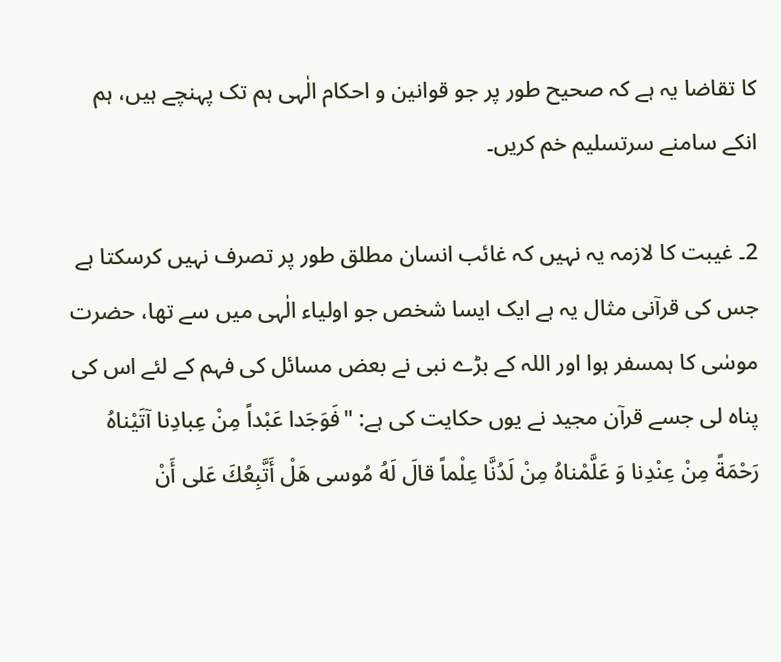کا تقاضا یہ ہے کہ صحیح طور پر جو قوانین و احکام الٰہی ہم تک پہنچے ہیں، ہم انکے سامنے سرتسلیم خم کریں۔

2۔ غیبت کا لازمہ یہ نہیں کہ غائب انسان مطلق طور پر تصرف نہیں کرسکتا ہے جس کی قرآنی مثال یہ ہے ایک ایسا شخص جو اولیاء الٰہی میں سے تھا، حضرت موسٰی کا ہمسفر ہوا اور اللہ کے بڑے نبی نے بعض مسائل کی فہم کے لئے اس کی پناہ لی جسے قرآن مجید نے یوں حکایت کی ہے: "فَوَجَدا عَبْداً مِنْ عِبادِنا آتَيْناهُ رَحْمَةً مِنْ عِنْدِنا وَ عَلَّمْناهُ مِنْ لَدُنَّا عِلْماً قالَ لَهُ مُوسى هَلْ أَتَّبِعُكَ عَلى أَنْ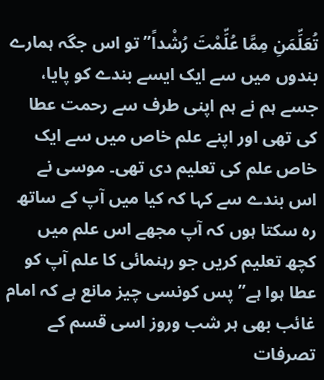تُعَلِّمَنِ مِمَّا عُلِّمْتَ رُشْداً” تو اس جگہ ہمارے بندوں میں سے ایک ایسے بندے کو پایا، جسے ہم نے ہم اپنی طرف سے رحمت عطا کی تھی اور اپنے علم خاص میں سے ایک خاص علم کی تعلیم دی تھی۔ موسی نے اس بندے سے کہا کہ کیا میں آپ کے ساتھ رہ سکتا ہوں کہ آپ مجھے اس علم میں کچھ تعلیم کریں جو رہنمائی کا علم آپ کو عطا ہوا ہے” پس کونسی چیز مانع ہے کہ امام غائب بھی ہر شب وروز اسی قسم کے تصرفات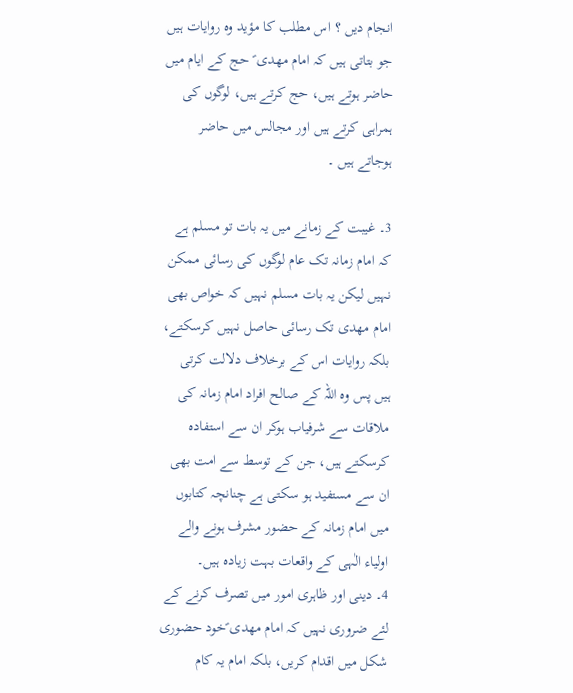انجام دیں ؟ اس مطلب کا مؤید وہ روایات ہیں جو بتاتی ہیں کہ امام مھدی ؑ حج کے ایام میں حاضر ہوتے ہیں، حج کرتے ہیں، لوگوں کی ہمراہی کرتے ہیں اور مجالس میں حاضر ہوجاتے ہیں ۔

3۔ غیبت کے زمانے میں یہ بات تو مسلم ہے کہ امام زمانہ تک عام لوگوں کی رسائی ممکن نہیں لیکن یہ بات مسلم نہیں کہ خواص بھی امام مھدی تک رسائی حاصل نہیں کرسکتے، بلکہ روایات اس کے برخلاف دلالت کرتی ہیں پس وہ اللہ کے صالح افراد امام زمانہ کی ملاقات سے شرفیاب ہوکر ان سے استفادہ کرسکتے ہیں، جن کے توسط سے امت بھی ان سے مستفید ہو سکتی ہے چنانچہ کتابوں میں امام زمانہ کے حضور مشرف ہونے والے اولیاء الٰہی کے واقعات بہت زیادہ ہیں۔
4۔ دینی اور ظاہری امور میں تصرف کرنے کے لئے ضروری نہیں کہ امام مھدی ؑخود حضوری شکل میں اقدام کریں، بلکہ امام یہ کام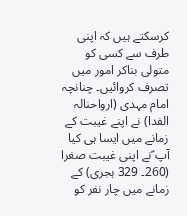کرسکتے ہیں کہ اپنی طرف سے کسی کو متولی بناکر امور میں تصرف کروائیں۔ چنانچہ امام مہدی (ارواحنالہ الفدا) نے اپنے غیبت کے زمانے میں ایسا ہی کیا آپ ؑنے اپنی غیبت صغرا (260۔ 329 ہجری) کے زمانے میں چار نفر کو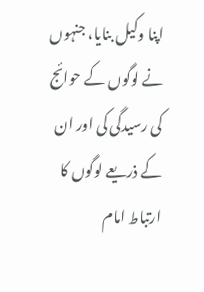اپنا وکیل بنایا، جنہوں نے لوگوں کے حوائج کی رسیدگی کی اور ان کے ذریعے لوگوں کا ارتباط امام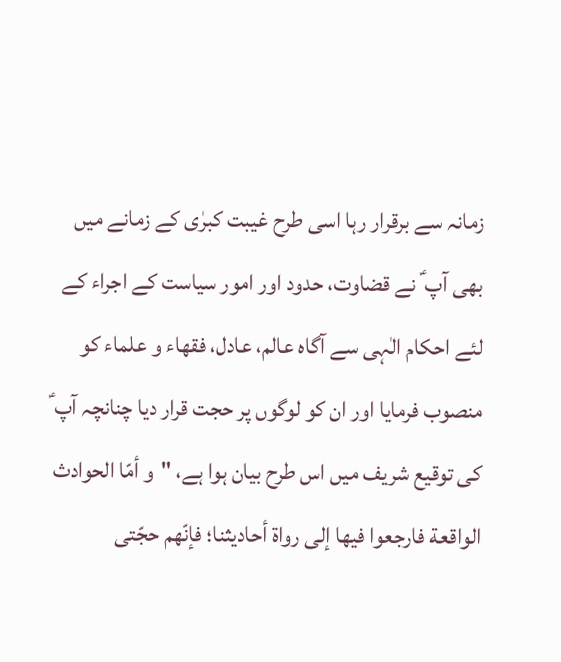زمانہ سے برقرار رہا اسی طرح غیبت کبرٰی کے زمانے میں بھی آپ ؑ نے قضاوت، حدود اور امور سیاست کے اجراء کے لئے احکام الٰہی سے آگاہ عالم، عادل، فقھاء و علماء کو منصوب فرمایا اور ان کو لوگوں پر حجت قرار دیا چنانچہ آپ ؑ کی توقیع شریف میں اس طرح بیان ہوا ہے، "و أمّا الحوادث الواقعة فارجعوا فيها إلى رواة أحاديثنا؛ فإنّهم حجّتى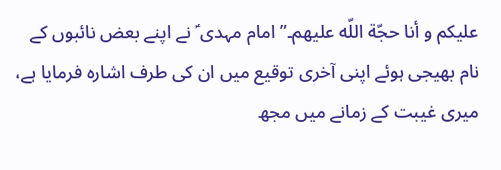عليكم و أنا حجّة اللّه عليهم۔” امام مہدی ؑ نے اپنے بعض نائبوں کے نام بھیجی ہوئے اپنی آخری توقیع میں ان کی طرف اشارہ فرمایا ہے، میری غیبت کے زمانے میں مجھ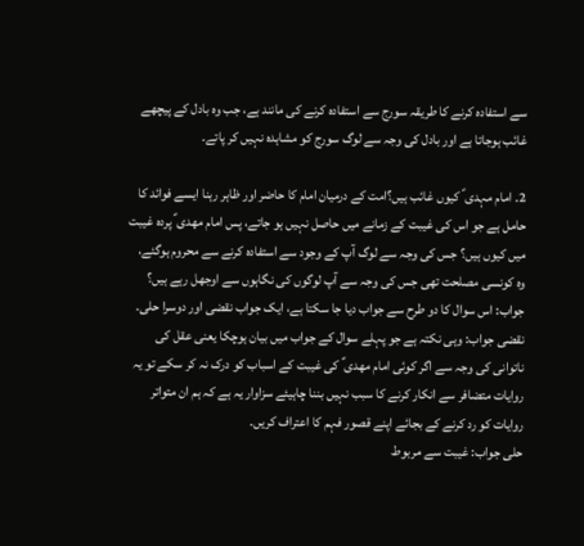سے استفادہ کرنے کا طریقہ سورج سے استفادہ کرنے کی مانند ہے، جب وہ بادل کے پیچھے غائب ہوجاتا ہے اور بادل کی وجہ سے لوگ سورج کو مشاہدہ نہیں کر پاتے۔

2۔ امام مہدی ؑ کیوں غائب ہیں؟امت کے درمیان امام کا حاضر اور ظاہر رہنا ایسے فوائد کا حامل ہے جو اس کی غیبت کے زمانے میں حاصل نہیں ہو جاتے، پس امام مھدی ؑ پردہ غیبت میں کیوں ہیں؟ جس کی وجہ سے لوگ آپ کے وجود سے استفادہ کرنے سے محروم ہوگئے، وہ کونسی مصلحت تھی جس کی وجہ سے آپ لوگوں کی نگاہوں سے اوجھل رہے ہیں؟
جواب: اس سوال کا دو طرح سے جواب دیا جا سکتا ہے، ایک جواب نقضی اور دوسرا حلی۔
نقضی جواب: وہی نکتہ ہے جو پہلے سوال کے جواب میں بیان ہوچکا یعنی عقل کی ناتوانی کی وجہ سے اگر کوئی امام مھدی ؑ کی غیبت کے اسباب کو درک نہ کر سکے تو یہ روایات متضافر سے انکار کرنے کا سبب نہیں بننا چاہیئے سزاوار یہ ہے کہ ہم ان متواتر روایات کو رد کرنے کے بجائے اپنے قصور فہم کا اعتراف کریں۔
حلی جواب: غیبت سے مربوط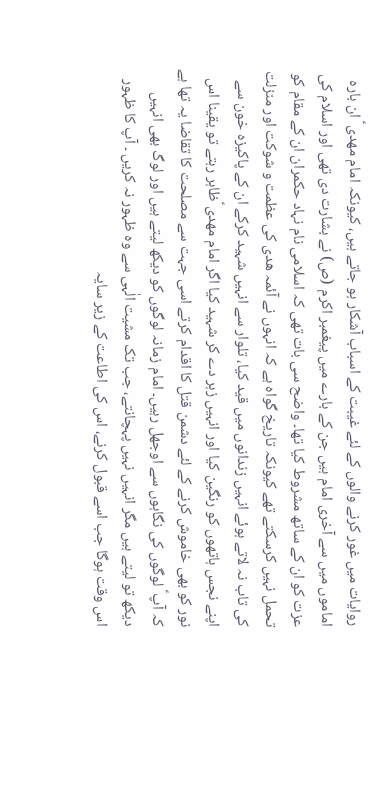روایات میں غور کرنے والوں کے لئے غیبت کے اسباب آشکار ہو جاتے ہیں، کیونکہ امام مھدی ؑ ان بارہ اماموں میں سے آخری امام ہیں جن کے بارے میں پیغمبر اکرم (ص) نے بشارت دی تھی اور اسلام کی عزت کو ان کے ساتھ مشروط کیا تھا۔ واضح سی بات تھی کہ اسلامی نام نہاد حکمران ان کے مقام کو تحمل نہیں کرسکتے تھے کیونکہ تاریخ گواہ ہے کہ انہوں نے آئمہ ھدی کی عظمت و شوکت اور منزلت کی تاب نہ لاتے ہوئے انہیں زندانوں میں قید کیا، تلوار سے انہیں شہید کرکے ان کے پاکیزہ خون سے اپنے نجس ہاتھوں کو رنگین کیا اور انہیں زہر دے کر شہید کیا اگر امام مھدی ؑظاہر رہتے تو یقینا اس نور کو بھی خاموش کرنے کے لئے دشمن قتل کا اقدام کرتے اسی جہت سے مصلحت کا تقاضا یہ تھا ہے کہ آپ ؑ لوگوں کی نگاہوں سے اوجھل رہیں۔ امام زمانہ لوگوں کو دیکھ لیتے ہیں اور لوگ بھی انہیں دیکھ تو لیتے ہیں مگر انہیں نہیں پہچانتے، جب تک مشیت الٰہی سے وہ ظہور نہ کریں ۔ آپ کا ظہور اس وقت ہوگا جب اسے قبول کرنے، اس کی اطاعت کے زیر سایہ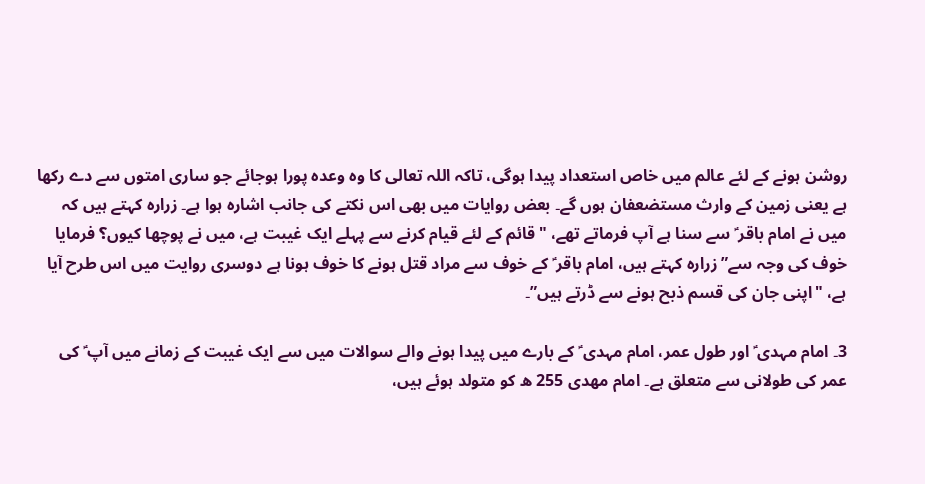روشن ہونے کے لئے عالم میں خاص استعداد پیدا ہوگی، تاکہ اللہ تعالی کا وہ وعدہ پورا ہوجائے جو ساری امتوں سے دے رکھا ہے یعنی زمین کے وارث مستضعفان ہوں گے۔ بعض روایات میں بھی اس نکتے کی جانب اشارہ ہوا ہے۔ زرارہ کہتے ہیں کہ میں نے امام باقر ؑ سے سنا ہے آپ فرماتے تھے، "قائم کے لئے قیام کرنے سے پہلے ایک غیبت ہے، میں نے پوچھا کیوں؟ فرمایا خوف کی وجہ سے” زرارہ کہتے ہیں، امام باقر ؑ کے خوف سے مراد قتل ہونے کا خوف ہونا ہے دوسری روایت میں اس طرح آیا ہے، "اپنی جان کی قسم ذبح ہونے سے ڈرتے ہیں”۔

3۔ امام مہدی ؑ اور طول عمر، امام مہدی ؑ کے بارے میں پیدا ہونے والے سوالات میں سے ایک غیبت کے زمانے میں آپ ؑ کی عمر کی طولانی سے متعلق ہے۔ امام مھدی 255 ھ کو متولد ہوئے ہیں،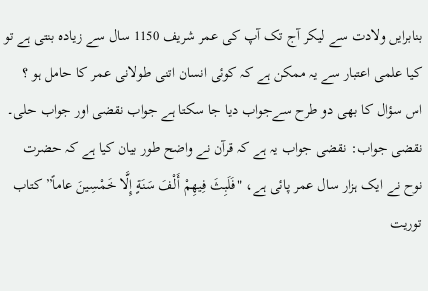بنابرایں ولادت سے لیکر آج تک آپ کی عمر شریف 1150 سال سے زیادہ بنتی ہے تو کیا علمی اعتبار سے یہ ممکن ہے کہ کوئی انسان اتنی طولانی عمر کا حامل ہو ؟
اس سؤال کا بھی دو طرح سےجواب دیا جا سکتا ہے جواب نقضی اور جواب حلی۔
نقضی جواب: نقضی جواب یہ ہے کہ قرآن نے واضح طور بیان کیا ہے کہ حضرت نوح نے ایک ہزار سال عمر پائی ہے، "فَلَبِثَ فِيهِمْ أَلْفَ سَنَةٍ إِلَّا خَمْسِينَ عاماً” کتاب توریت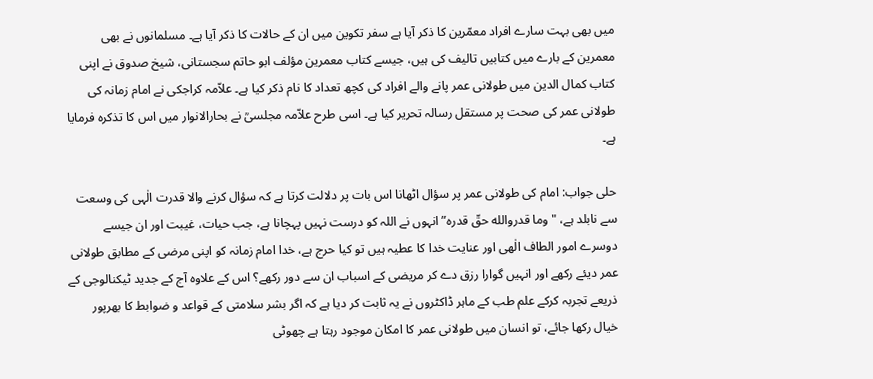میں بھی بہت سارے افراد معمّرین کا ذکر آیا ہے سفر تکوین میں ان کے حالات کا ذکر آیا ہے۔ مسلمانوں نے بھی معمرین کے بارے میں کتابیں تالیف کی ہیں، جیسے کتاب معمرین مؤلف ابو حاتم سجستانی، شیخ صدوق نے اپنی کتاب کمال الدین میں طولانی عمر پانے والے افراد کی کچھ تعداد کا نام ذکر کیا ہے۔ علاّمہ کراجکی نے امام زمانہ کی طولانی عمر کی صحت پر مستقل رسالہ تحریر کیا ہے۔ اسی طرح علاّمہ مجلسیؒ نے بحارالانوار میں اس کا تذکرہ فرمایا ہے۔

حلی جواب: امام کی طولانی عمر پر سؤال اٹھانا اس بات پر دلالت کرتا ہے کہ سؤال کرنے والا قدرت الٰہی کی وسعت سے نابلد ہے، "وما قدروالله حقّ قدره” انہوں نے اللہ کو درست نہیں پہچانا ہے، جب حیات، غیبت اور ان جیسے دوسرے امور الطاف الٰھی اور عنایت خدا کا عطیہ ہیں تو کیا حرج ہے، خدا امام زمانہ کو اپنی مرضی کے مطابق طولانی عمر دیئے رکھے اور انہیں گوارا رزق دے کر مریضی کے اسباب ان سے دور رکھے؟ اس کے علاوہ آج کے جدید ٹیکنالوجی کے ذریعے تجربہ کرکے علم طب کے ماہر ڈاکٹروں نے یہ ثابت کر دیا ہے کہ اگر بشر سلامتی کے قواعد و ضوابط کا بھرپور خیال رکھا جائے، تو انسان میں طولانی عمر کا امکان موجود رہتا ہے چھوٹی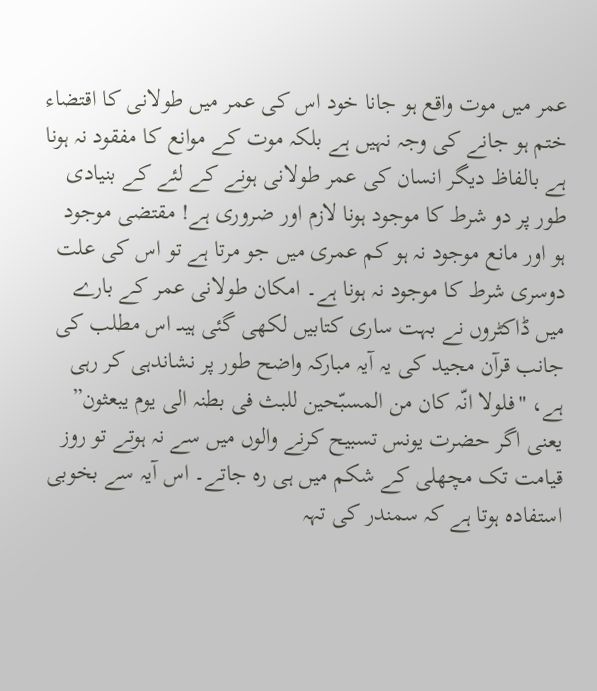عمر میں موت واقع ہو جانا خود اس کی عمر میں طولانی کا اقتضاء ختم ہو جانے کی وجہ نہیں ہے بلکہ موت کے موانع کا مفقود نہ ہونا ہے بالفاظ دیگر انسان کی عمر طولانی ہونے کے لئے کے بنیادی طور پر دو شرط کا موجود ہونا لازم اور ضروری ہے! مقتضی موجود ہو اور مانع موجود نہ ہو کم عمری میں جو مرتا ہے تو اس کی علت دوسری شرط کا موجود نہ ہونا ہے۔ امکان طولانی عمر کے بارے میں ڈاکٹروں نے بہت ساری کتابیں لکھی گئی ہیںـ اس مطلب کی جانب قرآن مجید کی یہ آیہ مبارکہ واضح طور پر نشاندہی کر رہی ہے، "فلولا انّہ کان من المسبّحین للبث فی بطنہ الی یوم یبعثون” یعنی اگر حضرت یونس تسبیح کرنے والوں میں سے نہ ہوتے تو روز قیامت تک مچھلی کے شکم میں ہی رہ جاتے۔ اس آیہ سے بخوبی استفادہ ہوتا ہے کہ سمندر کی تہہ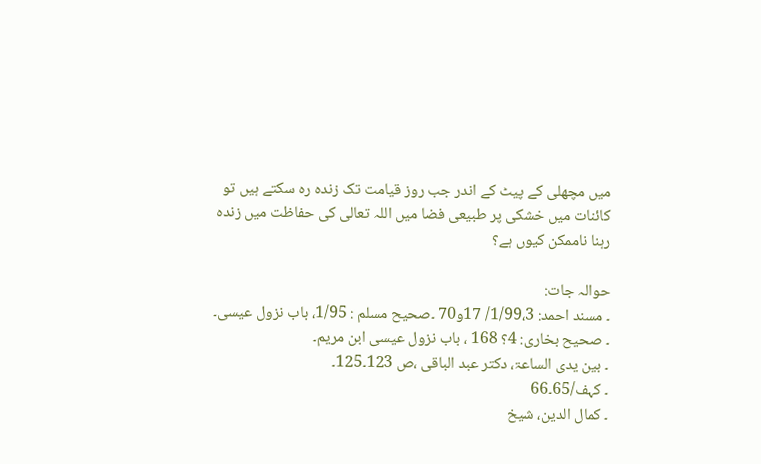میں مچھلی کے پیٹ کے اندر جب روز قیامت تک زندہ رہ سکتے ہیں تو کائنات میں خشکی پر طبیعی فضا میں اللہ تعالی کی حفاظت میں زندہ رہنا ناممکن کیوں ہے؟

حوالہ جات:
۔ مسند احمد: 1/99،3/ 17و70 ۔صحیح مسلم : 1/95، باب نزول عیسی۔
۔ صحیح بخاری: 4؟ 168 ، باب نزول عیسی ابن مریم۔
۔ بین یدی الساعۃ، دکتر عبد الباقی ،ص 123۔125۔
۔ کہف/65۔66
۔ کمال الدین، شیخ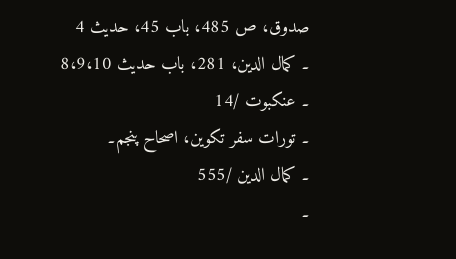صدوق، ص 485، باب 45، حدیث 4
۔ کمال الدین، 281، باب حدیث 8،9،10
۔ عنکبوت /14
۔ تورات سفر تکوین، اصحاح پنجم۔
۔ کمال الدین /555
۔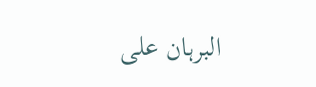البرہان علی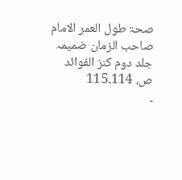صحۃ طول العمر الامام صاحب الزمان ضمیمہ جلد دوم کنز الفوائد ص، 114۔115
۔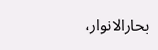بحارالانوار،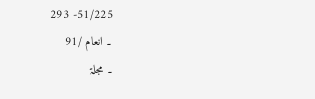51/225- 293
۔ انعام /91
۔ مجلۃ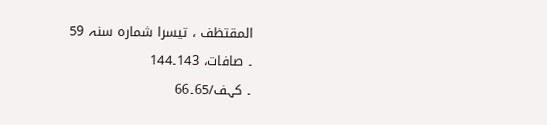المقتظف ، تیسرا شمارہ سنہ 59
۔ صافات، 143۔144
۔ کہف/65۔66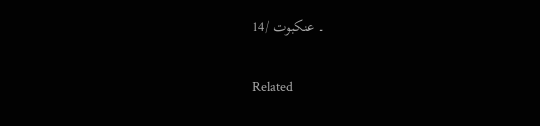۔ عنکبوت /14

Related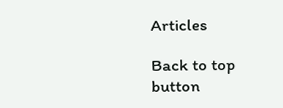Articles

Back to top button